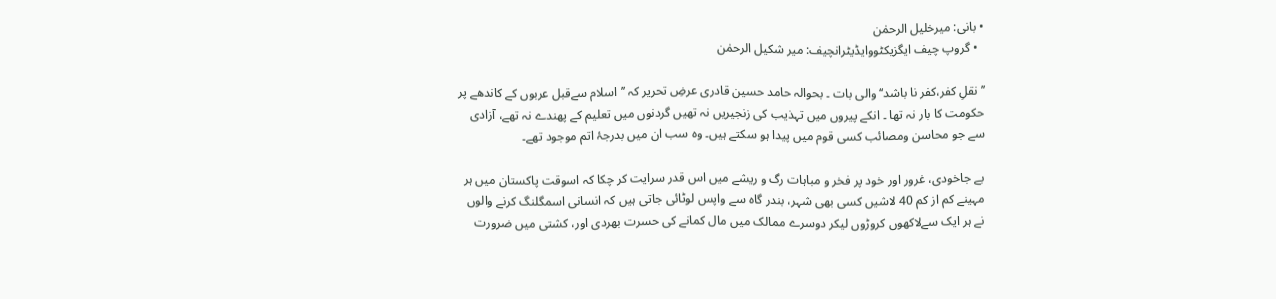• بانی: میرخلیل الرحمٰن
  • گروپ چیف ایگزیکٹووایڈیٹرانچیف: میر شکیل الرحمٰن

’’نقلِ کفر،کفر نا باشد‘‘ والی بات ۔ بحوالہ حامد حسین قادری عرضِ تحریر کہ ’’اسلام سےقبل عربوں کے کاندھے پر حکومت کا بار نہ تھا ۔ انکے پیروں میں تہذیب کی زنجیریں نہ تھیں گردنوں میں تعلیم کے پھندے نہ تھے، آزادی سے جو محاسن ومصائب کسی قوم میں پیدا ہو سکتے ہیں۔ وہ سب ان میں بدرجۂ اتم موجود تھے۔

بے جاخودی، غرور اور خود پر فخر و مباہات رگ و ریشے میں اس قدر سرایت کر چکا کہ اسوقت پاکستان میں ہر مہینے کم از کم 40 لاشیں کسی بھی شہر، بندر گاہ سے واپس لوٹائی جاتی ہیں کہ انسانی اسمگلنگ کرنے والوں نے ہر ایک سےلاکھوں کروڑوں لیکر دوسرے ممالک میں مال کمانے کی حسرت بھردی اور، کشتی میں ضرورت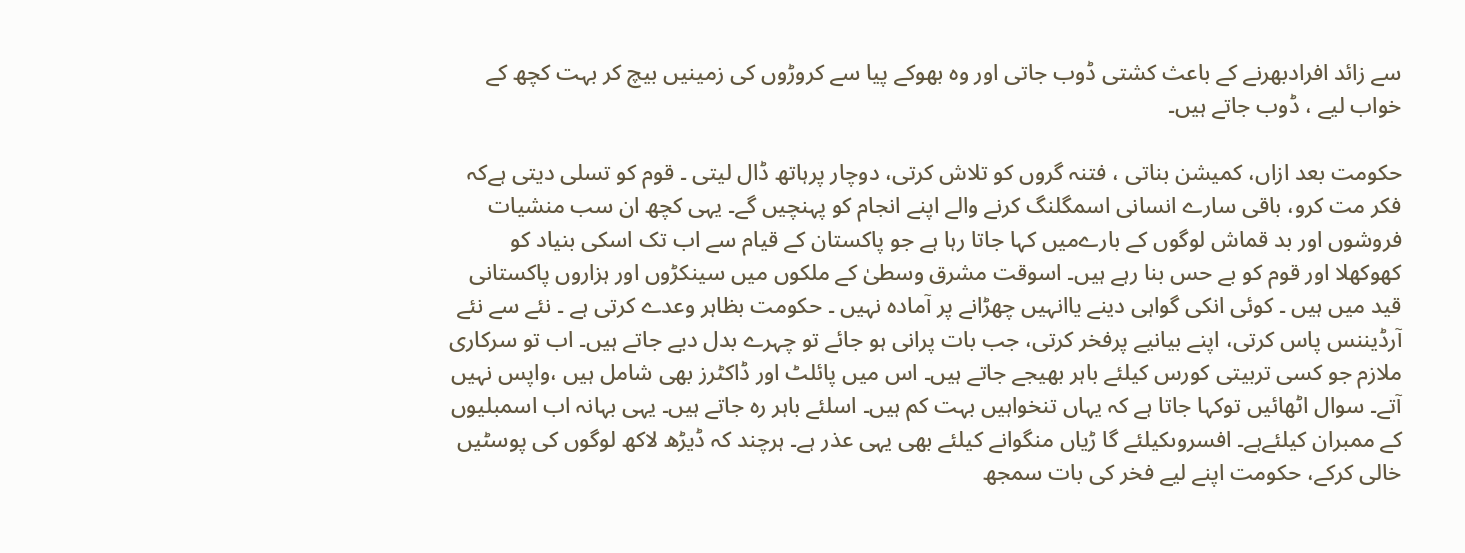سے زائد افرادبھرنے کے باعث کشتی ڈوب جاتی اور وہ بھوکے پیا سے کروڑوں کی زمینیں بیچ کر بہت کچھ کے خواب لیے ، ڈوب جاتے ہیں۔

حکومت بعد ازاں، کمیشن بناتی ، فتنہ گروں کو تلاش کرتی، دوچار پرہاتھ ڈال لیتی ۔ قوم کو تسلی دیتی ہےکہ فکر مت کرو، باقی سارے انسانی اسمگلنگ کرنے والے اپنے انجام کو پہنچیں گے۔ یہی کچھ ان سب منشیات فروشوں اور بد قماش لوگوں کے بارےمیں کہا جاتا رہا ہے جو پاکستان کے قیام سے اب تک اسکی بنیاد کو کھوکھلا اور قوم کو بے حس بنا رہے ہیں۔ اسوقت مشرق وسطیٰ کے ملکوں میں سینکڑوں اور ہزاروں پاکستانی قید میں ہیں ۔ کوئی انکی گواہی دینے یاانہیں چھڑانے پر آمادہ نہیں ۔ حکومت بظاہر وعدے کرتی ہے ۔ نئے سے نئے آرڈیننس پاس کرتی، اپنے بیانیے پرفخر کرتی، جب بات پرانی ہو جائے تو چہرے بدل دیے جاتے ہیں۔ اب تو سرکاری ملازم جو کسی تربیتی کورس کیلئے باہر بھیجے جاتے ہیں۔ اس میں پائلٹ اور ڈاکٹرز بھی شامل ہیں ،واپس نہیں آتے۔ سوال اٹھائیں توکہا جاتا ہے کہ یہاں تنخواہیں بہت کم ہیں۔ اسلئے باہر رہ جاتے ہیں۔ یہی بہانہ اب اسمبلیوں کے ممبران کیلئےہے۔ افسروںکیلئے گا ڑیاں منگوانے کیلئے بھی یہی عذر ہے۔ ہرچند کہ ڈیڑھ لاکھ لوگوں کی پوسٹیں خالی کرکے، حکومت اپنے لیے فخر کی بات سمجھ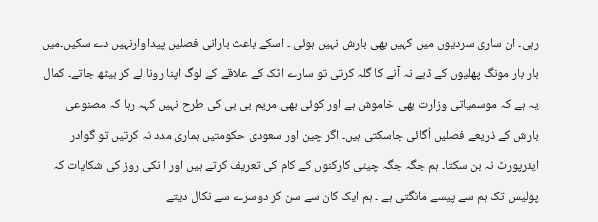رہی۔ ان ساری سردیوں میں کہیں بھی بارش نہیں ہوئی ۔ اسکے باعث بارانی فصلیں پیداوارنہیں دے سکیں۔میں بار بار مونگ پھلیوں کے ڈبے نہ آنے کا گلہ کرتی تو سارے اٹک کے علاقے کے لوگ اپنا رونا لے کر بیٹھ جاتے۔ کمال یہ ہے کہ موسمیاتی وزارت بھی خاموش ہے اور کوئی بھی مریم بی بی کی طرح نہیں کہہ رہا کہ مصنوعی بارش کے ذریعے فصلیں اُگائی جاسکتی ہیں۔ اگر چین اور سعودی حکومتیں ہماری مدد نہ کرتیں تو گوادر ایئرپورٹ نہ بن سکتا۔ ہم جگہ جگہ چینی کارکنوں کے کام کی تعریف کرتے ہیں اور ا نکی روز کی شکایات کہ پولیس تک ہم سے پیسے مانگتی ہے ۔ ہم ایک کان سے سن کر دوسرے سے نکال دیتے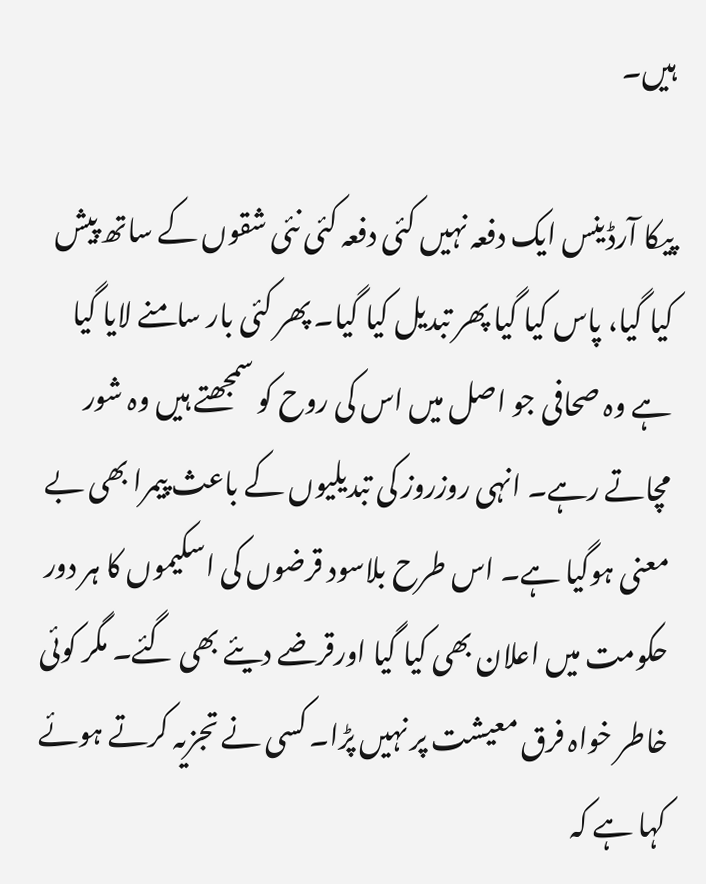ہیں۔

پیکا آرڈینس ایک دفعہ نہیں کئی دفعہ کئی نئی شقوں کے ساتھ پیش کیا گیا، پاس کیا گیا پھر تبدیل کیا گیا۔ پھر کئی بار سامنے لایا گیا ہے وہ صحافی جو اصل میں اس کی روح کو سمجھتے ہیں وہ شور مچاتے رہے۔ انہی روزروز کی تبدیلیوں کے باعث پیمرا بھی بے معنی ہوگیا ہے۔ اس طرح بلاسود قرضوں کی اسکیموں کا ہر دور حکومت میں اعلان بھی کیا گیا اورقرضے دیئے بھی گئے۔ مگر کوئی خاطر خواہ فرق معیشت پر نہیں پڑا۔ کسی نے تجزیہ کرتے ہوئے کہا ہے کہ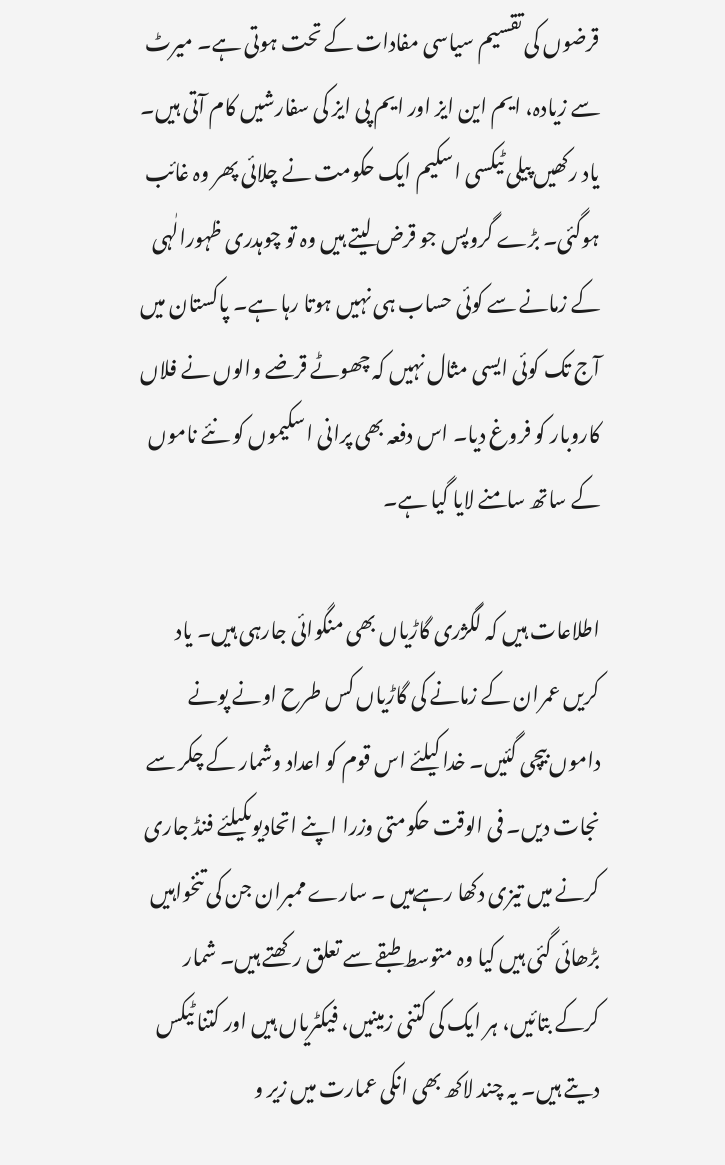قرضوں کی تقسیم سیاسی مفادات کے تحت ہوتی ہے۔ میرٹ سے زیادہ، ایم این ایز اور ایم پی ایز کی سفارشیں کام آتی ہیں۔ یاد رکھیں پیلی ٹیکسی اسکیم ایک حکومت نے چلائی پھر وہ غائب ہوگئی۔ بڑے گروپس جو قرض لیتے ہیں وہ تو چوہدری ظہورالٰہی کے زمانے سے کوئی حساب ہی نہیں ہوتا رہا ہے۔ پاکستان میں آج تک کوئی ایسی مثال نہیں کہ چھوٹے قرضے والوں نے فلاں کاروبار کو فروغ دیا۔ اس دفعہ بھی پرانی اسکیموں کو نئے ناموں کے ساتھ سامنے لایا گیا ہے۔

اطلاعات ہیں کہ لگژری گاڑیاں بھی منگوائی جارہی ہیں۔ یاد کریں عمران کے زمانے کی گاڑیاں کس طرح اونے پونے داموں بیچی گئیں۔ خدا کیلئے اس قوم کو اعداد وشمار کے چکر سے نجات دیں۔ فی الوقت حکومتی وزرا اپنے اتحادیوںکیلئے فنڈ جاری کرنے میں تیزی دکھا رہےہیں ۔ سارے ممبران جن کی تنخواہیں بڑھائی گئی ہیں کیا وہ متوسط طبقے سے تعلق رکھتے ہیں۔ شمار کرکے بتائیں، ہر ایک کی کتنی زمینیں، فیکٹریاں ہیں اور کتنا ٹیکس دیتے ہیں۔ یہ چند لاکھ بھی انکی عمارت میں زیر و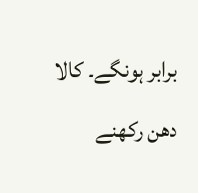برابر ہونگے۔ کالا دھن رکھنے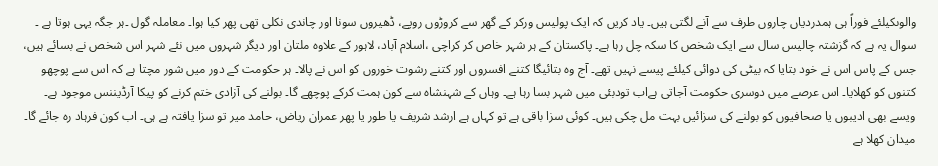والوںکیلئے فوراً ہی ہمدردیاں چاروں طرف سے آنے لگتی ہیں۔ یاد کریں کہ ایک پولیس ورکر کے گھر سے کروڑوں روپے، ڈھیروں سونا اور چاندی نکلی تھی پھر کیا ہوا۔ معاملہ گول ۔ہر جگہ یہی ہوتا ہے ۔ سوال یہ ہے کہ گزشتہ چالیس سال سے ایک شخص کا سکہ چل رہا ہے۔ پاکستان کے ہر شہر خاص کر کراچی ،اسلام آباد، لاہور کے علاوہ ملتان اور دیگر شہروں میں نئے شہر اس شخص نے بسائے ہیں، جس کے پاس اس نے خود بتایا کہ بیٹی کی دوائی کیلئے پیسے نہیں تھے۔ آج وہ بتائیگا کتنے افسروں اور کتنے رشوت خوروں کو اس نے پالا۔ ہر حکومت کے دور میں شور مچتا ہے کہ اس سے پوچھو کتنوں کو کھلایا۔ اس عرصے میں دوسری حکومت آجاتی ہےاب تودبئی میں شہر بسا رہا ہے۔ وہاں کے شہنشاہ سے کون ہمت کرکے پوچھے گا۔ بولنے کی آزادی ختم کرنے کو پیکا آرڈیننس موجود ہے۔ ویسے بھی ادیبوں یا صحافیوں کو بولنے کی سزائیں بہت مل چکی ہیں۔ کوئی سزا باقی ہے تو کہاں ہے ارشد شریف یا طور یا پھر عمران ریاض، حامد میر تو سزا یافتہ ہے ہی۔ اب کون فرہاد رہ جائے گا۔ میدان کھلا ہے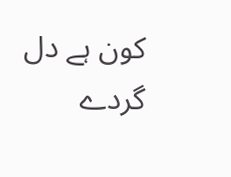کون ہے دل گردے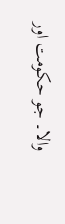والا۔ جو حکومت اور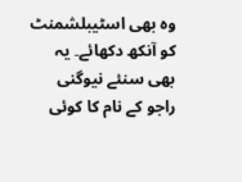وہ بھی اسٹیبلشمنٹ کو آنکھ دکھائے۔ یہ بھی سنئے نیوگنی راجو کے نام کا کوئی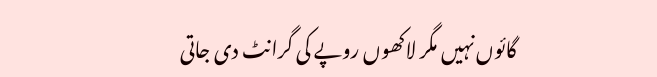گائوں نہیں مگر لاکھوں روپے کی گرانٹ دی جاتی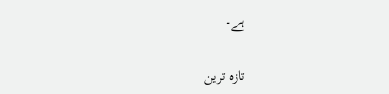ہے۔

تازہ ترین